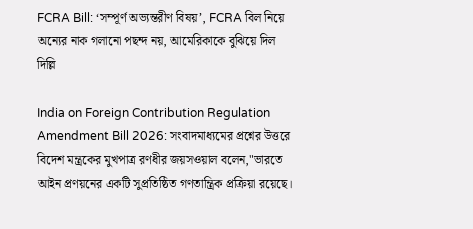FCRA Bill: ‘সম্পূর্ণ অভ্যন্তরীণ বিষয়’, FCRA বিল নিয়ে অন্যের নাক গলানো পছন্দ নয়, আমেরিকাকে বুঝিয়ে দিল দিল্লি

India on Foreign Contribution Regulation Amendment Bill 2026: সংবাদমাধ্যমের প্রশ্নের উত্তরে বিদেশ মন্ত্রকের মুখপাত্র রণধীর জয়সওয়াল বলেন,"ভারতে আইন প্রণয়নের একটি সুপ্রতিষ্ঠিত গণতান্ত্রিক প্রক্রিয়া রয়েছে।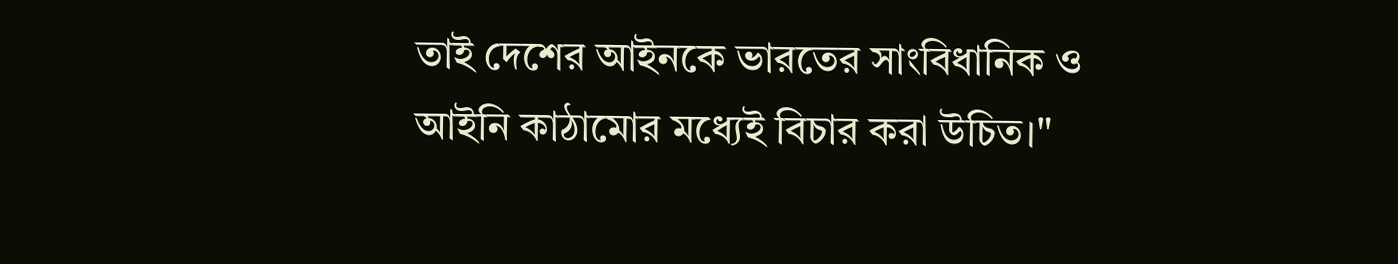তাই দেশের আইনকে ভারতের সাংবিধানিক ও আইনি কাঠামোর মধ্যেই বিচার করা উচিত।"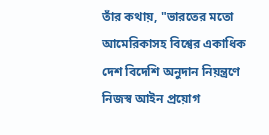তাঁর কথায়, "ভারতের মতো আমেরিকাসহ বিশ্বের একাধিক দেশ বিদেশি অনুদান নিয়ন্ত্রণে নিজস্ব আইন প্রয়োগ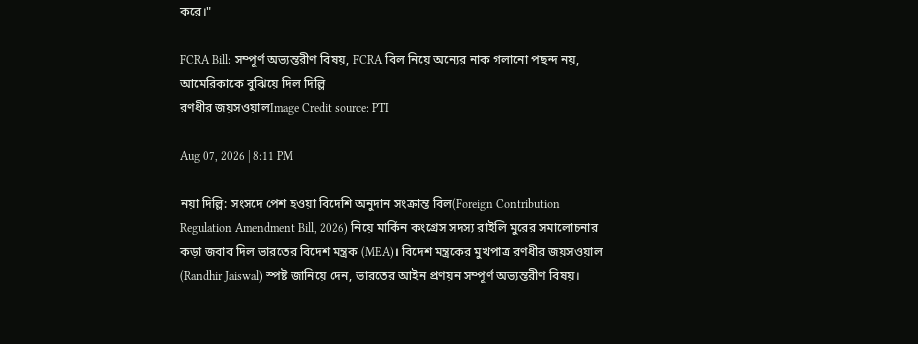করে।"

FCRA Bill: সম্পূর্ণ অভ্যন্তরীণ বিষয়, FCRA বিল নিয়ে অন্যের নাক গলানো পছন্দ নয়, আমেরিকাকে বুঝিয়ে দিল দিল্লি
রণধীর জয়সওয়ালImage Credit source: PTI

Aug 07, 2026 | 8:11 PM

নয়া দিল্লি: সংসদে পেশ হওয়া বিদেশি অনুদান সংক্রান্ত বিল(Foreign Contribution Regulation Amendment Bill, 2026) নিয়ে মার্কিন কংগ্রেস সদস্য রাইলি মুরের সমালোচনার কড়া জবাব দিল ভারতের বিদেশ মন্ত্রক (MEA)। বিদেশ মন্ত্রকের মুখপাত্র রণধীর জয়সওয়াল (Randhir Jaiswal) স্পষ্ট জানিয়ে দেন, ভারতের আইন প্রণয়ন সম্পূর্ণ অভ্যন্তরীণ বিষয়।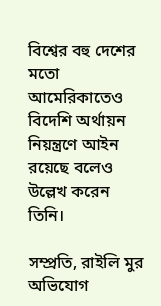বিশ্বের বহু দেশের মতো আমেরিকাতেও বিদেশি অর্থায়ন নিয়ন্ত্রণে আইন রয়েছে বলেও উল্লেখ করেন তিনি।

সম্প্রতি, রাইলি মুর অভিযোগ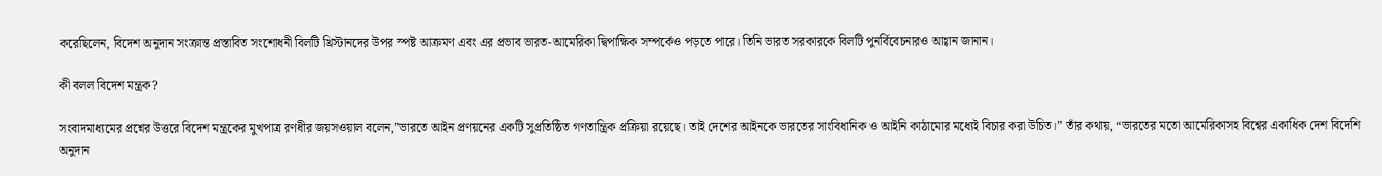করেছিলেন, বিদেশ অনুদান সংক্রান্ত প্রস্তাবিত সংশোধনী বিলটি খ্রিস্টানদের উপর স্পষ্ট আক্রমণ এবং এর প্রভাব ভারত-আমেরিকা দ্বিপাক্ষিক সম্পর্কেও পড়তে পারে। তিনি ভারত সরকারকে বিলটি পুনর্বিবেচনারও আহ্বান জানান।

কী বলল বিদেশ মন্ত্রক?

সংবাদমাধ্যমের প্রশ্নের উত্তরে বিদেশ মন্ত্রকের মুখপাত্র রণধীর জয়সওয়াল বলেন,”ভারতে আইন প্রণয়নের একটি সুপ্রতিষ্ঠিত গণতান্ত্রিক প্রক্রিয়া রয়েছে। তাই দেশের আইনকে ভারতের সাংবিধানিক ও আইনি কাঠামোর মধ্যেই বিচার করা উচিত।” তাঁর কথায়, “ভারতের মতো আমেরিকাসহ বিশ্বের একাধিক দেশ বিদেশি অনুদান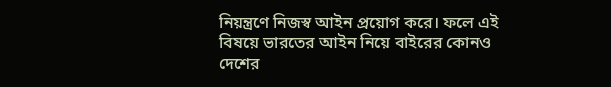নিয়ন্ত্রণে নিজস্ব আইন প্রয়োগ করে। ফলে এই বিষয়ে ভারতের আইন নিয়ে বাইরের কোনও দেশের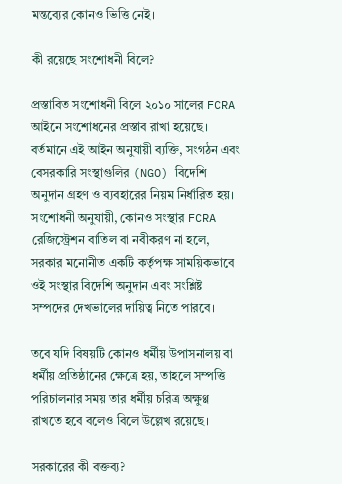মন্তব্যের কোনও ভিত্তি নেই।

কী রয়েছে সংশোধনী বিলে?

প্রস্তাবিত সংশোধনী বিলে ২০১০ সালের FCRA আইনে সংশোধনের প্রস্তাব রাখা হয়েছে। বর্তমানে এই আইন অনুযায়ী ব্যক্তি, সংগঠন এবং বেসরকারি সংস্থাগুলির (NGO) বিদেশি অনুদান গ্রহণ ও ব্যবহারের নিয়ম নির্ধারিত হয়। সংশোধনী অনুযায়ী, কোনও সংস্থার FCRA রেজিস্ট্রেশন বাতিল বা নবীকরণ না হলে, সরকার মনোনীত একটি কর্তৃপক্ষ সাময়িকভাবে ওই সংস্থার বিদেশি অনুদান এবং সংশ্লিষ্ট সম্পদের দেখভালের দায়িত্ব নিতে পারবে।

তবে যদি বিষয়টি কোনও ধর্মীয় উপাসনালয় বা ধর্মীয় প্রতিষ্ঠানের ক্ষেত্রে হয়, তাহলে সম্পত্তি পরিচালনার সময় তার ধর্মীয় চরিত্র অক্ষুণ্ণ রাখতে হবে বলেও বিলে উল্লেখ রয়েছে।

সরকারের কী বক্তব্য?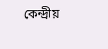কেন্দ্রীয়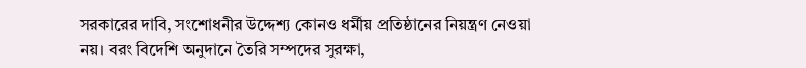সরকারের দাবি, সংশোধনীর উদ্দেশ্য কোনও ধর্মীয় প্রতিষ্ঠানের নিয়ন্ত্রণ নেওয়া নয়। বরং বিদেশি অনুদানে তৈরি সম্পদের সুরক্ষা,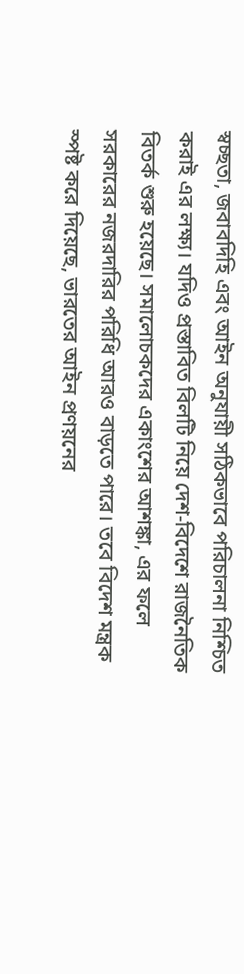স্বচ্ছতা, জবাবদিহি এবং আইন অনুযায়ী সঠিকভাবে পরিচালনা নিশ্চিত করাই এর লক্ষ্য। যদিও প্রস্তাবিত বিলটি নিয়ে দেশ-বিদেশে রাজনৈতিক বিতর্ক শুরু হয়েছে। সমালোচকদের একাংশের আশঙ্কা, এর ফলে সরকারের নজরদারির পরিধি আরও বাড়তে পারে। তবে বিদেশ মন্ত্রক স্পষ্ট করে দিয়েছে, ভারতের আইন প্রণয়নের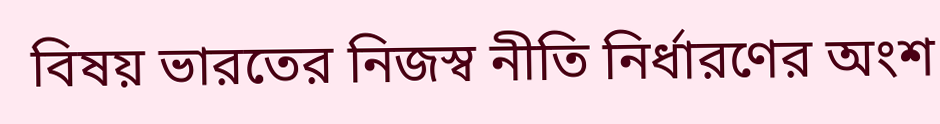বিষয় ভারতের নিজস্ব নীতি নির্ধারণের অংশ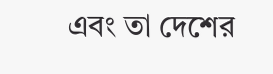এবং তা দেশের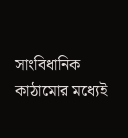সাংবিধানিক কাঠামোর মধ্যেই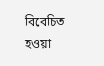বিবেচিত হওয়া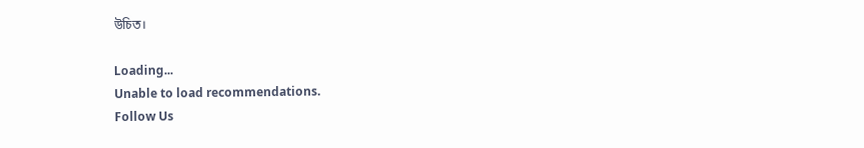উচিত।

Loading...
Unable to load recommendations.
Follow Us